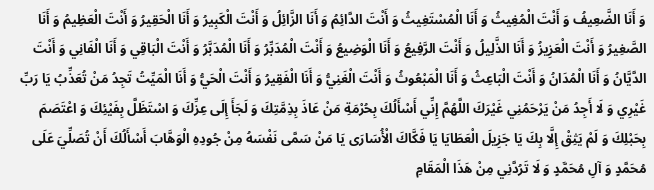وَ أَنَا الضَّعِيفُ وَ أَنْتَ الْمُغِيثُ وَ أَنَا الْمُسْتَغِيثُ وَ أَنْتَ الدَّائِمُ وَ أَنَا الزَّائِلُ وَ أَنْتَ الْكَبِيرُ وَ أَنَا الْحَقِيرُ وَ أَنْتَ الْعَظِيمُ وَ أَنَا الصَّغِيرُ وَ أَنْتَ الْعَزِيزُ وَ أَنَا الذَّلِيلُ وَ أَنْتَ الرَّفِيعُ وَ أَنَا الْوَضِيعُ وَ أَنْتَ الْمُدَبِّرُ وَ أَنَا الْمُدَبَّرُ وَ أَنْتَ الْبَاقِي وَ أَنَا الْفَانِي وَ أَنْتَ الدَّيَّانُ وَ أَنَا الْمُدَانُ وَ أَنْتَ الْبَاعِثُ وَ أَنَا الْمَبْعُوثُ وَ أَنْتَ الْغَنِيُّ وَ أَنَا الْفَقِيرُ وَ أَنْتَ الْحَيُّ وَ أَنَا الْمَيِّتُ تَجِدُ مَنْ تُعَذِّبُ يَا رَبِّ غَيْرِي وَ لَا أَجِدُ مَنْ يَرْحَمُنِي غَيْرَكَ اللَّهُمَّ إِنِّي أَسْأَلُكَ بِحُرْمَةِ مَنْ عَاذَ بِذِمَّتِكَ وَ لَجَأَ إِلَى عِزِّكَ وَ اسْتَظَلَّ بِفَيْئِكَ وَ اعْتَصَمَ بِحَبْلِكَ وَ لَمْ يَثِقْ إِلَّا بِكَ يَا جَزِيلَ الْعَطَايَا يَا فَكَّاكَ الْأُسَارَى يَا مَنْ سَمَّى نَفْسَهُ مِنْ جُودِهِ الْوَهَّابَ أَسْأَلُكَ أَنْ تُصَلِّيَ عَلَى مُحَمَّدٍ وَ آلِ مُحَمَّدٍ وَ لَا تَرُدَّنِي مِنْ هَذَا الْمَقَامِ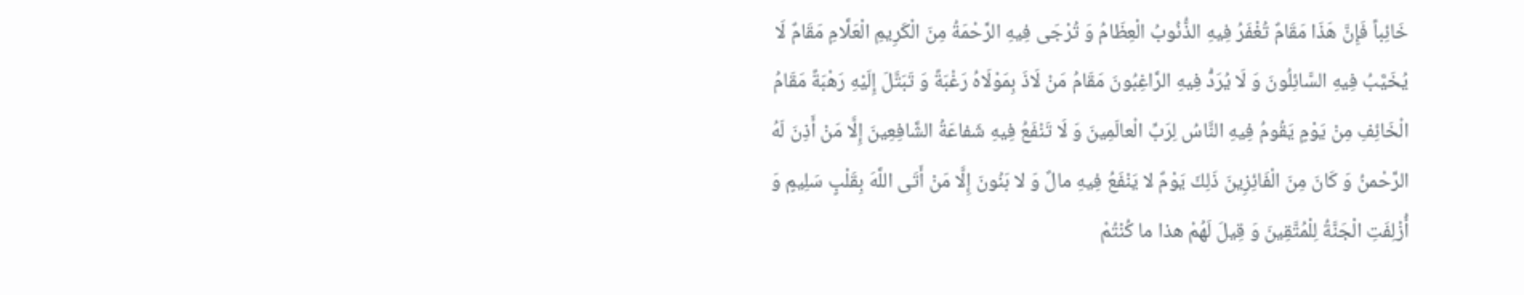خَائِباً فَإِنَّ هَذَا مَقَامٌ تُغْفَرُ فِيهِ الذُّنُوبُ الْعِظَامُ وَ تُرْجَى فِيهِ الرَّحْمَةُ مِنَ الْكَرِيمِ الْعَلَّامِ مَقَامٌ لَا يُخَيَّبُ فِيهِ السَّائِلُونَ وَ لَا يُرَدُّ فِيهِ الرَّاغِبُونَ مَقَامُ مَنْ لَاذَ بِمَوْلَاهُ رَغْبَةً وَ تَبَتَّلَ إِلَيْهِ رَهْبَةً مَقَامُ الْخَائِفِ مِنْ يَوْمٍ يَقُومُ فِيهِ النَّاسُ لِرَبِّ الْعالَمِينَ وَ لَا تَنْفَعُ فِيهِ شَفاعَةُ الشَّافِعِينَ إِلَّا مَنْ أَذِنَ لَهُ الرَّحْمنُ وَ كَانَ مِنَ الْفَائِزِينَ ذَلِكَ يَوْمٌ لا يَنْفَعُ فِيهِ مالٌ وَ لا بَنُونَ إِلَّا مَنْ أَتَى اللَّهَ بِقَلْبٍ سَلِيمٍ وَ أُزْلِفَتِ الْجَنَّةُ لِلْمُتَّقِينَ وَ قِيلَ لَهُمْ هذا ما كُنْتُمْ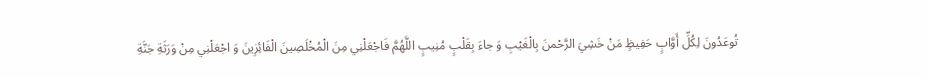تُوعَدُونَ لِكُلِّ أَوَّابٍ حَفِيظٍ مَنْ خَشِيَ الرَّحْمنَ بِالْغَيْبِ وَ جاءَ بِقَلْبٍ مُنِيبٍ اللَّهُمَّ فَاجْعَلْنِي مِنَ الْمُخْلَصِينَ الْفَائِزِينَ وَ اجْعَلْنِي مِنْ وَرَثَةِ جَنَّةِ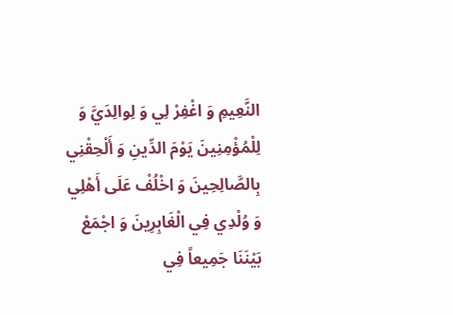النَّعِيمِ وَ اغْفِرْ لِي وَ لِوالِدَيَّ وَ لِلْمُؤْمِنِينَ يَوْمَ الدِّينِ وَ أَلْحِقْنِي بِالصَّالِحِينَ وَ اخْلُفْ عَلَى أَهْلِي وَ وُلْدِي فِي الْغَابِرِينَ وَ اجْمَعْ بَيْنَنَا جَمِيعاً فِي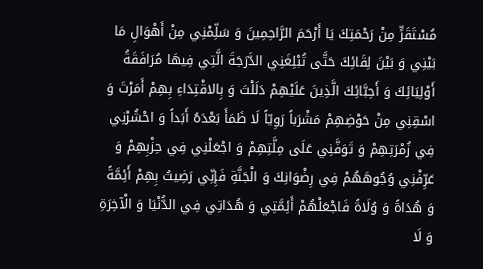مُسْتَقَرٍّ مِنْ رَحْمَتِكَ يَا أَرْحَمَ الرَّاحِمِينَ وَ سَلِّمْنِي مِنْ أَهْوَالِ مَا بَيْنِي وَ بَيْنَ لِقَائِكَ حَتَّى تُبْلِغَنِي الدَّرَجَةَ الَّتِي فِيهَا مُرَافَقَةُ أَوْلِيَائِكَ وَ أَحِبَّائِكَ الَّذِينَ عَلَيْهِمْ دَلَلْتَ وَ بِالاقْتِدَاءِ بِهِمْ أَمَرْتَ وَ اسْقِنِي مِنْ حَوْضِهِمْ مَشْرَباً رَوِيّاً لَا ظَمَأَ بَعْدَهُ أَبَداً وَ احْشُرْنِي فِي زُمْرَتِهِمْ وَ تَوَفَّنِي عَلَى مِلَّتِهِمْ وَ اجْعَلْنِي فِي حِزْبِهِمْ وَ عَرِّفْنِي وُجُوهَهُمْ فِي رِضْوَانِكَ وَ الْجَنَّةِ فَإِنِّي رَضِيتُ بِهِمْ أَئِمَّةً وَ هُدَاةً وَ وُلَاةً فَاجْعَلْهُمْ أَئِمَّتِي وَ هُدَاتِي فِي الدُّنْيَا وَ الْآخِرَةِ وَ لَا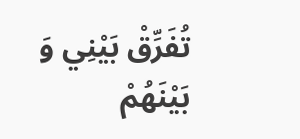تُفَرِّقْ بَيْنِي وَ بَيْنَهُمْ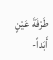طَرْفَةَ عَيْنٍ أَبَداً-